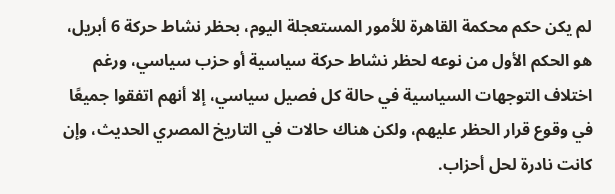لم يكن حكم محكمة القاهرة للأمور المستعجلة اليوم، بحظر نشاط حركة 6 أبريل، هو الحكم الأول من نوعه لحظر نشاط حركة سياسية أو حزب سياسي، ورغم اختلاف التوجهات السياسية في حالة كل فصيل سياسي، إلا أنهم اتفقوا جميعًا في وقوع قرار الحظر عليهم، ولكن هناك حالات في التاريخ المصري الحديث، وإن كانت نادرة لحل أحزاب.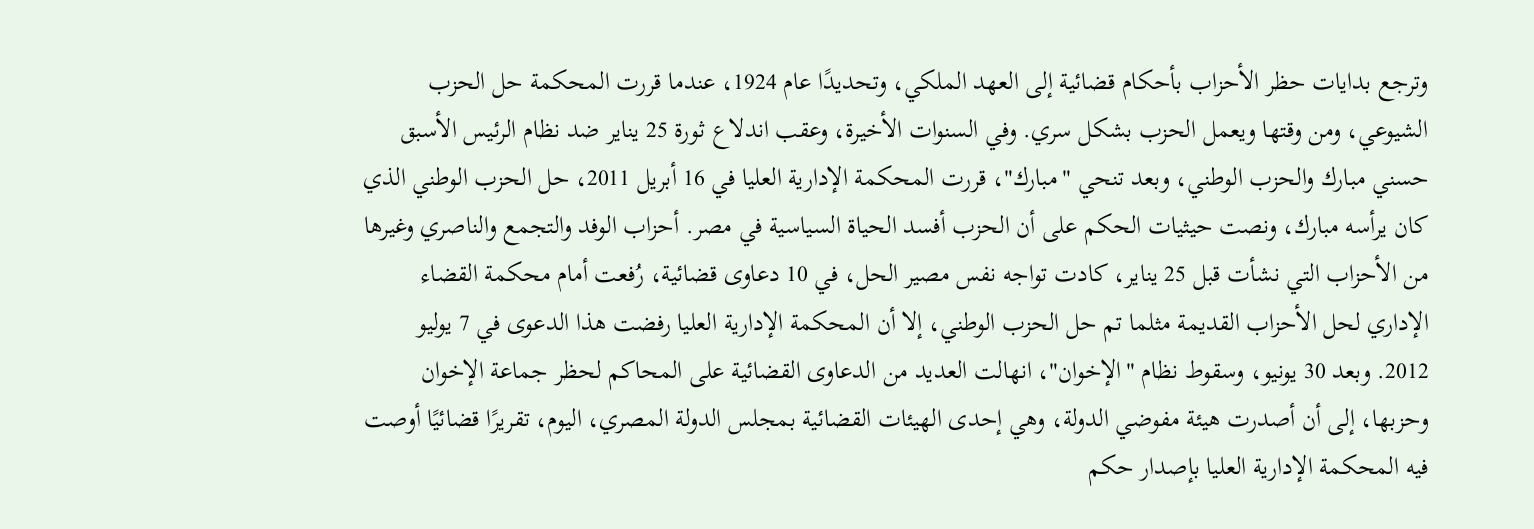وترجع بدايات حظر الأحزاب بأحكام قضائية إلى العهد الملكي، وتحديدًا عام 1924، عندما قررت المحكمة حل الحزب الشيوعي، ومن وقتها ويعمل الحزب بشكل سري. وفي السنوات الأخيرة، وعقب اندلاع ثورة 25 يناير ضد نظام الرئيس الأسبق حسني مبارك والحزب الوطني، وبعد تنحي "مبارك"، قررت المحكمة الإدارية العليا في 16 أبريل 2011، حل الحزب الوطني الذي كان يرأسه مبارك، ونصت حيثيات الحكم على أن الحزب أفسد الحياة السياسية في مصر. أحزاب الوفد والتجمع والناصري وغيرها من الأحزاب التي نشأت قبل 25 يناير، كادت تواجه نفس مصير الحل، في 10 دعاوى قضائية، رُفعت أمام محكمة القضاء الإداري لحل الأحزاب القديمة مثلما تم حل الحزب الوطني، إلا أن المحكمة الإدارية العليا رفضت هذا الدعوى في 7 يوليو 2012. وبعد 30 يونيو، وسقوط نظام "الإخوان"، انهالت العديد من الدعاوى القضائية على المحاكم لحظر جماعة الإخوان وحزبها، إلى أن أصدرت هيئة مفوضي الدولة، وهي إحدى الهيئات القضائية بمجلس الدولة المصري، اليوم، تقريرًا قضائيًا أوصت فيه المحكمة الإدارية العليا بإصدار حكم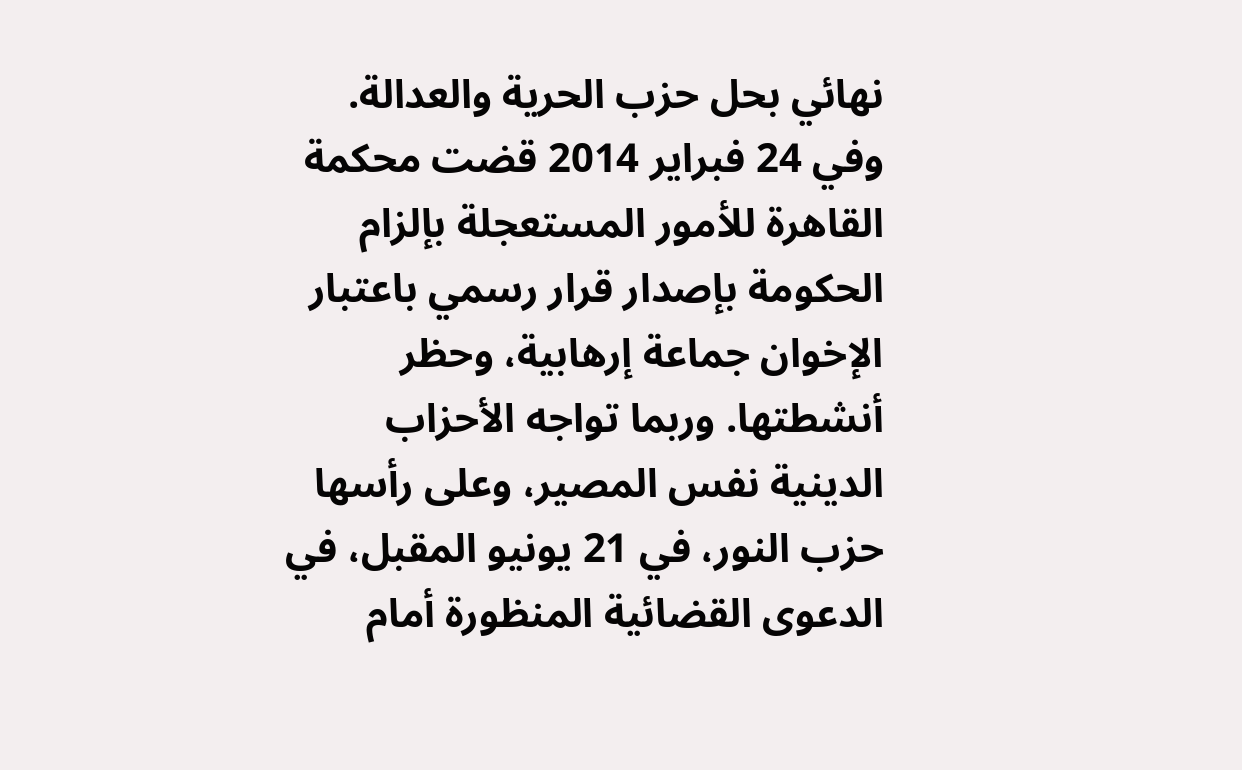نهائي بحل حزب الحرية والعدالة. وفي 24 فبراير 2014 قضت محكمة القاهرة للأمور المستعجلة بإلزام الحكومة بإصدار قرار رسمي باعتبار الإخوان جماعة إرهابية، وحظر أنشطتها. وربما تواجه الأحزاب الدينية نفس المصير، وعلى رأسها حزب النور، في 21 يونيو المقبل، في الدعوى القضائية المنظورة أمام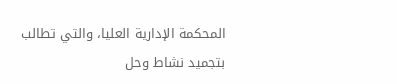المحكمة الإدارية العليا، والتي تطالب بتجميد نشاط وحل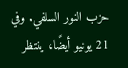حزب النور السلفي. وفي 21 يونيو أيضًا، ينتظر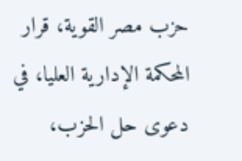حزب مصر القوية، قرار المحكمة الإدارية العليا، في دعوى حل الحزب،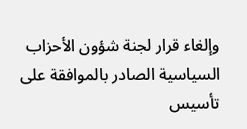وإلغاء قرار لجنة شؤون الأحزاب السياسية الصادر بالموافقة على تأسيس